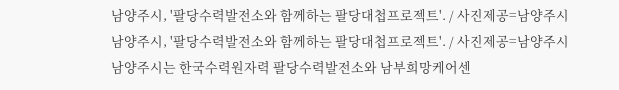남양주시, '팔당수력발전소와 함께하는 팔당대첩프로젝트'. / 사진제공=남양주시
남양주시, '팔당수력발전소와 함께하는 팔당대첩프로젝트'. / 사진제공=남양주시
남양주시는 한국수력원자력 팔당수력발전소와 남부희망케어센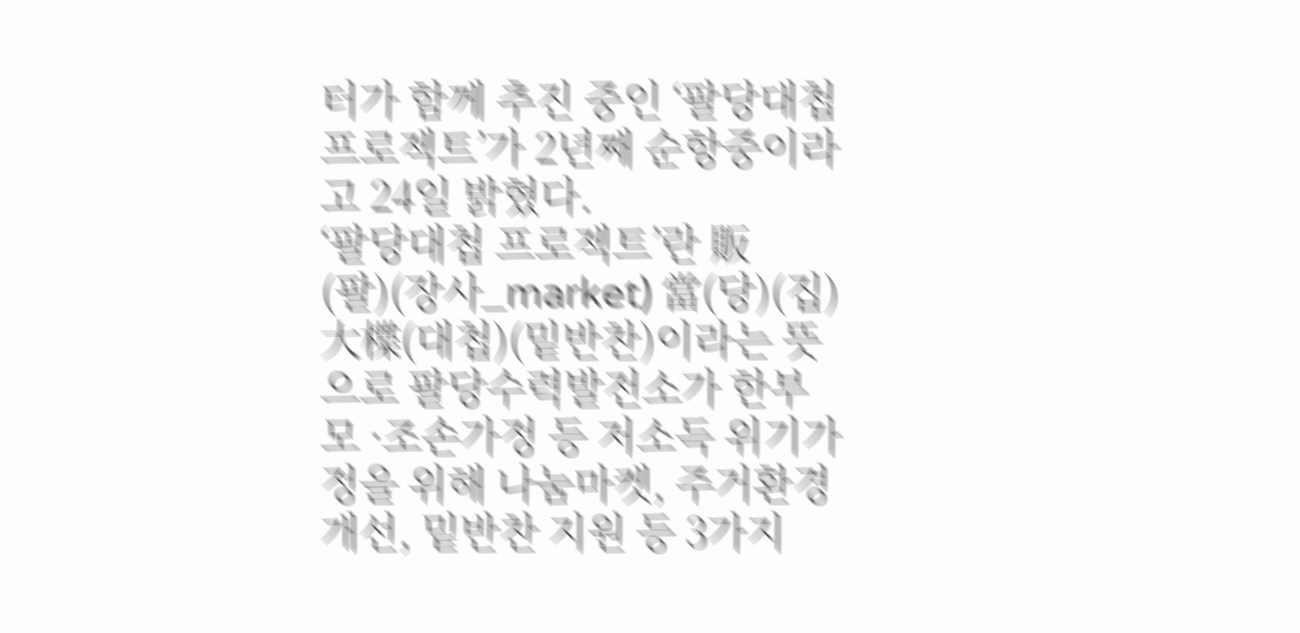터가 함께 추진 중인 ‘팔당대첩프로젝트’가 2년째 순항중이라고 24일 밝혔다.
‘팔당대첩 프로젝트’란 販(팔)(장사_market) 當(당)(집) 大楪(대첩)(밑반찬)이라는 뜻으로 팔당수력발전소가 한부모 ·조손가정 등 저소득 위기가정을 위해 나눔마켓, 주거환경 개선, 밑반찬 지원 등 3가지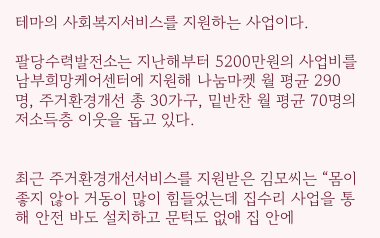테마의 사회복지서비스를 지원하는 사업이다.

팔당수력발전소는 지난해부터 5200만원의 사업비를 남부희망케어센터에 지원해 나눔마켓 월 평균 290명, 주거환경개선 총 30가구, 밑반찬 월 평균 70명의 저소득층 이웃을 돕고 있다.


최근 주거환경개선서비스를 지원받은 김모씨는 “몸이 좋지 않아 거동이 많이 힘들었는데 집수리 사업을 통해 안전 바도 설치하고 문턱도 없애 집 안에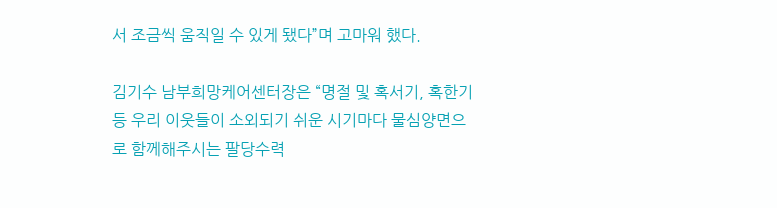서 조금씩 움직일 수 있게 됐다”며 고마워 했다.

김기수 남부희망케어센터장은 “명절 및 혹서기, 혹한기 등 우리 이웃들이 소외되기 쉬운 시기마다 물심양면으로 함께해주시는 팔당수력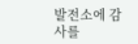발전소에 감사를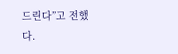드린다”고 전했다.